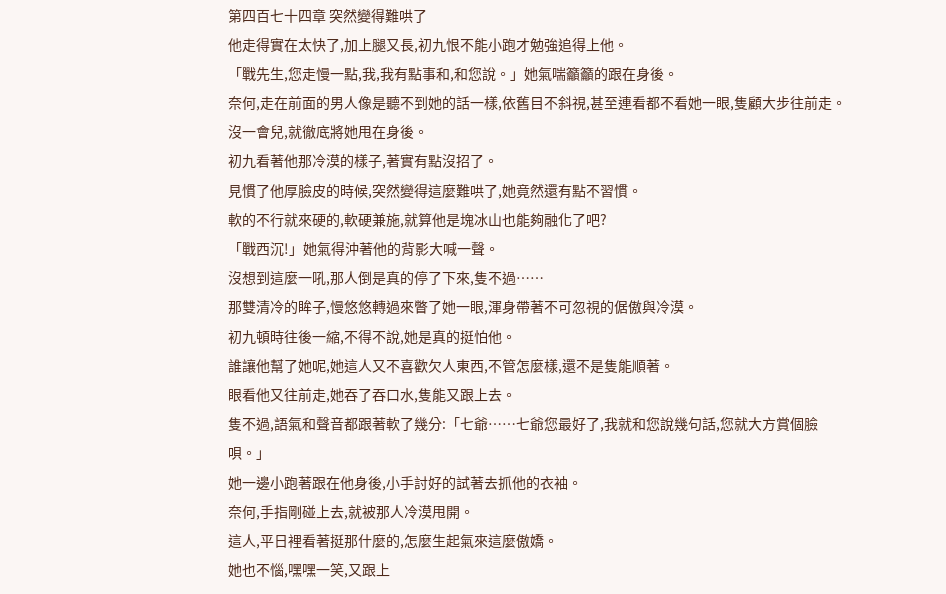第四百七十四章 突然變得難哄了
他走得實在太快了,加上腿又長,初九恨不能小跑才勉強追得上他。
「戰先生,您走慢一點,我,我有點事和,和您說。」她氣喘籲籲的跟在身後。
奈何,走在前面的男人像是聽不到她的話一樣,依舊目不斜視,甚至連看都不看她一眼,隻顧大步往前走。
沒一會兒,就徹底將她甩在身後。
初九看著他那冷漠的樣子,著實有點沒招了。
見慣了他厚臉皮的時候,突然變得這麼難哄了,她竟然還有點不習慣。
軟的不行就來硬的,軟硬兼施,就算他是塊冰山也能夠融化了吧?
「戰西沉!」她氣得沖著他的背影大喊一聲。
沒想到這麼一吼,那人倒是真的停了下來,隻不過……
那雙清冷的眸子,慢悠悠轉過來瞥了她一眼,渾身帶著不可忽視的倨傲與冷漠。
初九頓時往後一縮,不得不說,她是真的挺怕他。
誰讓他幫了她呢,她這人又不喜歡欠人東西,不管怎麼樣,還不是隻能順著。
眼看他又往前走,她吞了吞口水,隻能又跟上去。
隻不過,語氣和聲音都跟著軟了幾分:「七爺……七爺您最好了,我就和您說幾句話,您就大方賞個臉唄。」
她一邊小跑著跟在他身後,小手討好的試著去抓他的衣袖。
奈何,手指剛碰上去,就被那人冷漠甩開。
這人,平日裡看著挺那什麼的,怎麼生起氣來這麼傲嬌。
她也不惱,嘿嘿一笑,又跟上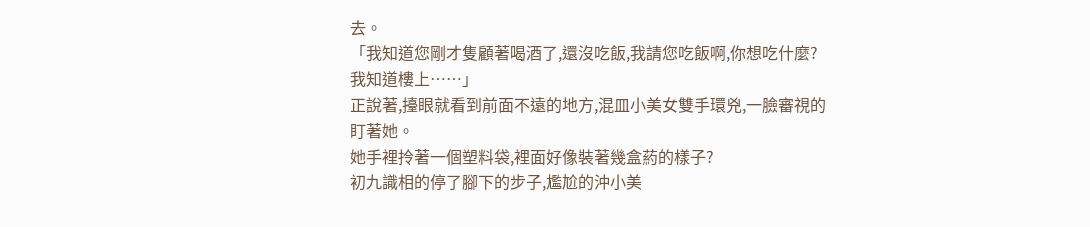去。
「我知道您剛才隻顧著喝酒了,還沒吃飯,我請您吃飯啊,你想吃什麼?我知道樓上……」
正說著,擡眼就看到前面不遠的地方,混皿小美女雙手環兇,一臉審視的盯著她。
她手裡拎著一個塑料袋,裡面好像裝著幾盒葯的樣子?
初九識相的停了腳下的步子,尷尬的沖小美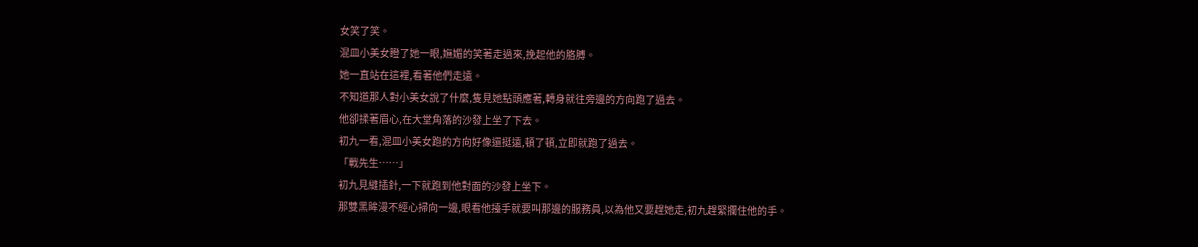女笑了笑。
混皿小美女瞪了她一眼,嫵媚的笑著走過來,挽起他的胳膊。
她一直站在這裡,看著他們走遠。
不知道那人對小美女說了什麼,隻見她點頭應著,轉身就往旁邊的方向跑了過去。
他卻揉著眉心,在大堂角落的沙發上坐了下去。
初九一看,混皿小美女跑的方向好像還挺遠,頓了頓,立即就跑了過去。
「戰先生……」
初九見縫插針,一下就跑到他對面的沙發上坐下。
那雙黑眸漫不經心掃向一邊,眼看他擡手就要叫那邊的服務員,以為他又要趕她走,初九趕緊攔住他的手。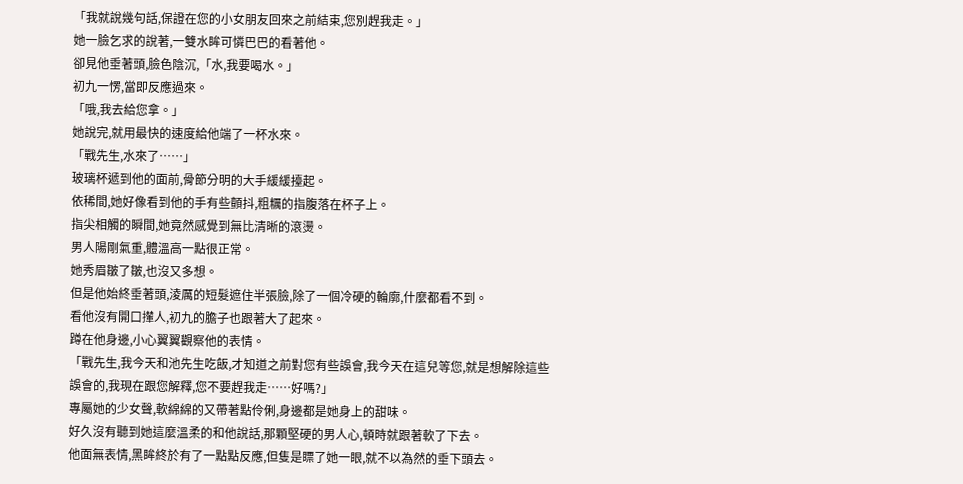「我就說幾句話,保證在您的小女朋友回來之前結束,您別趕我走。」
她一臉乞求的說著,一雙水眸可憐巴巴的看著他。
卻見他垂著頭,臉色陰沉,「水,我要喝水。」
初九一愣,當即反應過來。
「哦,我去給您拿。」
她說完,就用最快的速度給他端了一杯水來。
「戰先生,水來了……」
玻璃杯遞到他的面前,骨節分明的大手緩緩擡起。
依稀間,她好像看到他的手有些顫抖,粗糲的指腹落在杯子上。
指尖相觸的瞬間,她竟然感覺到無比清晰的滾燙。
男人陽剛氣重,體溫高一點很正常。
她秀眉皺了皺,也沒又多想。
但是他始終垂著頭,淩厲的短髮遮住半張臉,除了一個冷硬的輪廓,什麼都看不到。
看他沒有開口攆人,初九的膽子也跟著大了起來。
蹲在他身邊,小心翼翼觀察他的表情。
「戰先生,我今天和池先生吃飯,才知道之前對您有些誤會,我今天在這兒等您,就是想解除這些誤會的,我現在跟您解釋,您不要趕我走……好嗎?」
專屬她的少女聲,軟綿綿的又帶著點伶俐,身邊都是她身上的甜味。
好久沒有聽到她這麼溫柔的和他說話,那顆堅硬的男人心,頓時就跟著軟了下去。
他面無表情,黑眸終於有了一點點反應,但隻是瞟了她一眼,就不以為然的垂下頭去。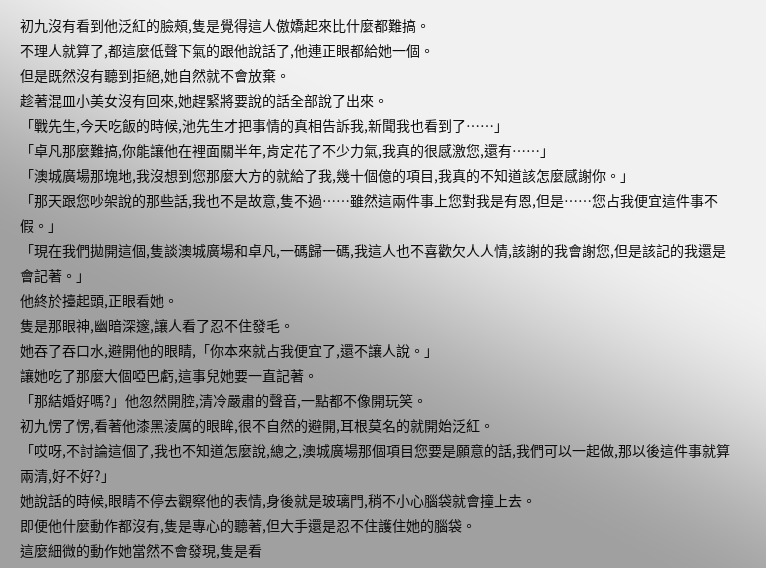初九沒有看到他泛紅的臉頰,隻是覺得這人傲嬌起來比什麼都難搞。
不理人就算了,都這麼低聲下氣的跟他說話了,他連正眼都給她一個。
但是既然沒有聽到拒絕,她自然就不會放棄。
趁著混皿小美女沒有回來,她趕緊將要說的話全部說了出來。
「戰先生,今天吃飯的時候,池先生才把事情的真相告訴我,新聞我也看到了……」
「卓凡那麼難搞,你能讓他在裡面關半年,肯定花了不少力氣,我真的很感激您,還有……」
「澳城廣場那塊地,我沒想到您那麼大方的就給了我,幾十個億的項目,我真的不知道該怎麼感謝你。」
「那天跟您吵架說的那些話,我也不是故意,隻不過……雖然這兩件事上您對我是有恩,但是……您占我便宜這件事不假。」
「現在我們拋開這個,隻談澳城廣場和卓凡,一碼歸一碼,我這人也不喜歡欠人人情,該謝的我會謝您,但是該記的我還是會記著。」
他終於擡起頭,正眼看她。
隻是那眼神,幽暗深邃,讓人看了忍不住發毛。
她吞了吞口水,避開他的眼睛,「你本來就占我便宜了,還不讓人說。」
讓她吃了那麼大個啞巴虧,這事兒她要一直記著。
「那結婚好嗎?」他忽然開腔,清冷嚴肅的聲音,一點都不像開玩笑。
初九愣了愣,看著他漆黑淩厲的眼眸,很不自然的避開,耳根莫名的就開始泛紅。
「哎呀,不討論這個了,我也不知道怎麼說,總之,澳城廣場那個項目您要是願意的話,我們可以一起做,那以後這件事就算兩清,好不好?」
她說話的時候,眼睛不停去觀察他的表情,身後就是玻璃門,稍不小心腦袋就會撞上去。
即便他什麼動作都沒有,隻是專心的聽著,但大手還是忍不住護住她的腦袋。
這麼細微的動作她當然不會發現,隻是看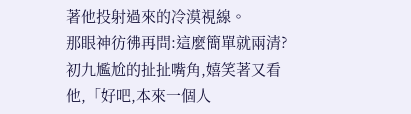著他投射過來的冷漠視線。
那眼神彷彿再問:這麼簡單就兩清?
初九尷尬的扯扯嘴角,嬉笑著又看他,「好吧,本來一個人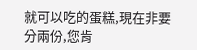就可以吃的蛋糕,現在非要分兩份,您肯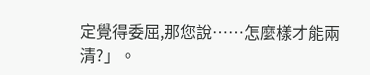定覺得委屈,那您說……怎麼樣才能兩清?」。